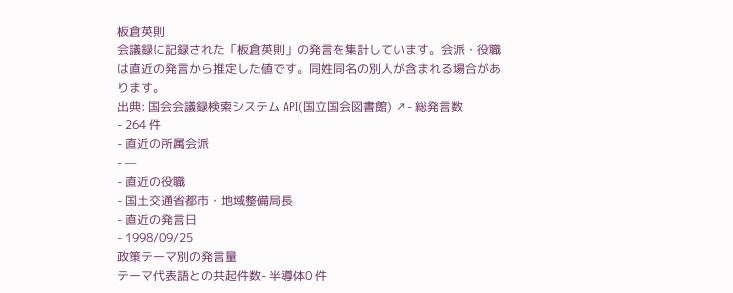板倉英則
会議録に記録された「板倉英則」の発言を集計しています。会派・役職は直近の発言から推定した値です。同姓同名の別人が含まれる場合があります。
出典: 国会会議録検索システム API(国立国会図書館) ↗- 総発言数
- 264 件
- 直近の所属会派
- —
- 直近の役職
- 国土交通省都市・地域整備局長
- 直近の発言日
- 1998/09/25
政策テーマ別の発言量
テーマ代表語との共起件数- 半導体0 件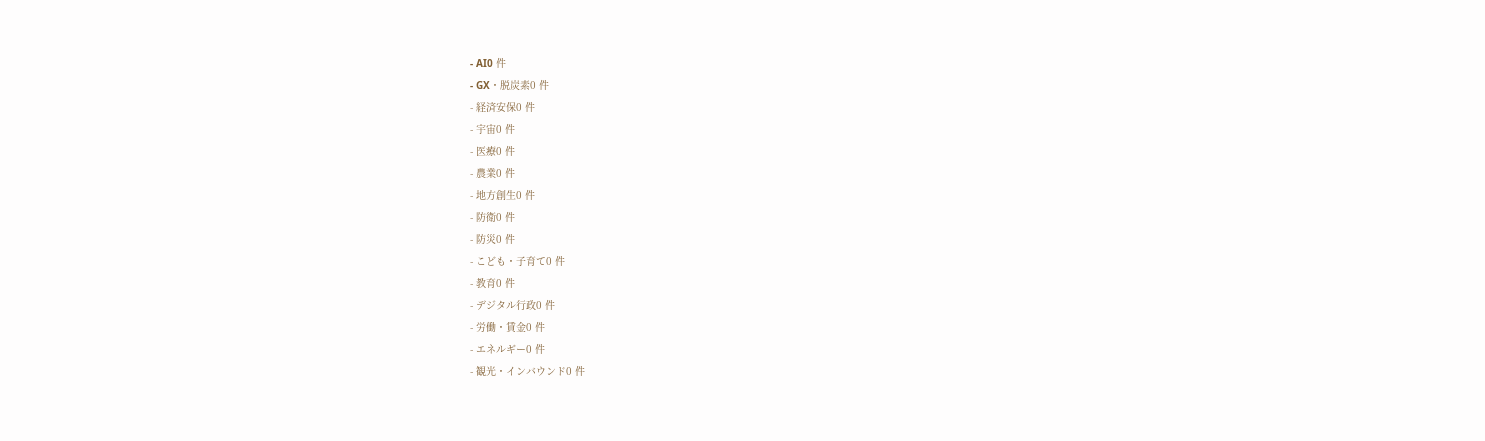- AI0 件
- GX・脱炭素0 件
- 経済安保0 件
- 宇宙0 件
- 医療0 件
- 農業0 件
- 地方創生0 件
- 防衛0 件
- 防災0 件
- こども・子育て0 件
- 教育0 件
- デジタル行政0 件
- 労働・賃金0 件
- エネルギー0 件
- 観光・インバウンド0 件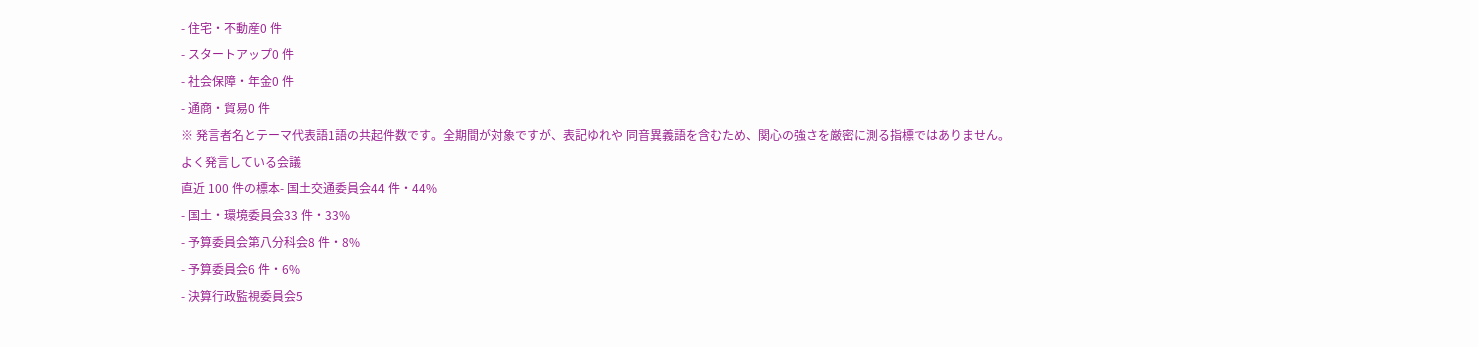- 住宅・不動産0 件
- スタートアップ0 件
- 社会保障・年金0 件
- 通商・貿易0 件
※ 発言者名とテーマ代表語1語の共起件数です。全期間が対象ですが、表記ゆれや 同音異義語を含むため、関心の強さを厳密に測る指標ではありません。
よく発言している会議
直近 100 件の標本- 国土交通委員会44 件・44%
- 国土・環境委員会33 件・33%
- 予算委員会第八分科会8 件・8%
- 予算委員会6 件・6%
- 決算行政監視委員会5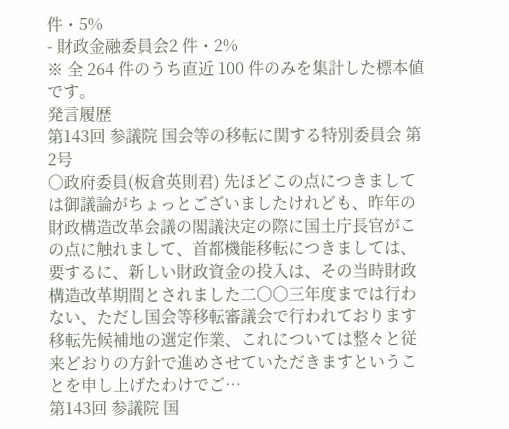件・5%
- 財政金融委員会2 件・2%
※ 全 264 件のうち直近 100 件のみを集計した標本値です。
発言履歴
第143回 参議院 国会等の移転に関する特別委員会 第2号
○政府委員(板倉英則君) 先ほどこの点につきましては御議論がちょっとございましたけれども、昨年の財政構造改革会議の閣議決定の際に国土庁長官がこの点に触れまして、首都機能移転につきましては、要するに、新しい財政資金の投入は、その当時財政構造改革期間とされました二〇〇三年度までは行わない、ただし国会等移転審議会で行われております移転先候補地の選定作業、これについては整々と従来どおりの方針で進めさせていただきますということを申し上げたわけでご…
第143回 参議院 国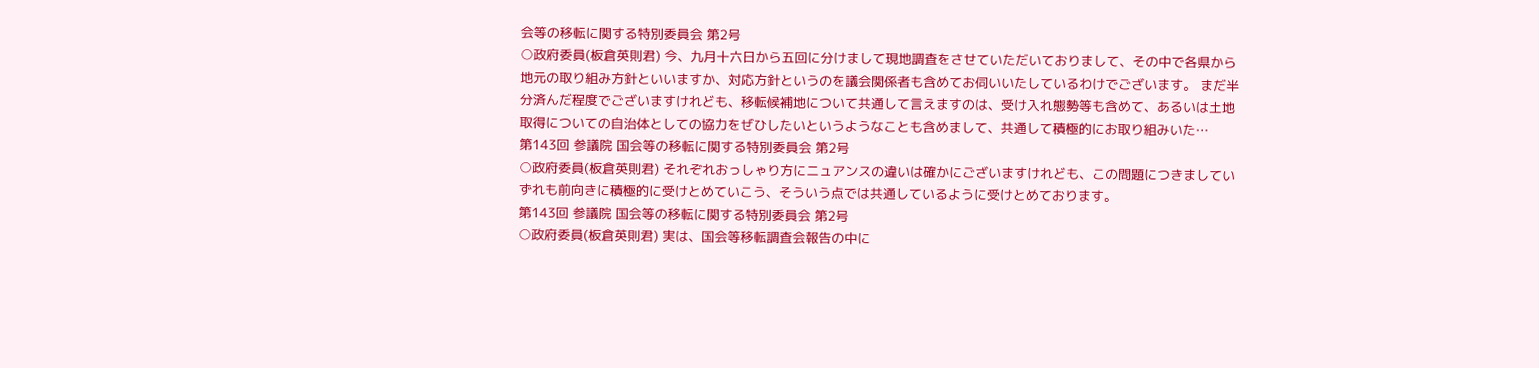会等の移転に関する特別委員会 第2号
○政府委員(板倉英則君) 今、九月十六日から五回に分けまして現地調査をさせていただいておりまして、その中で各県から地元の取り組み方針といいますか、対応方針というのを議会関係者も含めてお伺いいたしているわけでございます。 まだ半分済んだ程度でございますけれども、移転候補地について共通して言えますのは、受け入れ態勢等も含めて、あるいは土地取得についての自治体としての協力をぜひしたいというようなことも含めまして、共通して積極的にお取り組みいた…
第143回 参議院 国会等の移転に関する特別委員会 第2号
○政府委員(板倉英則君) それぞれおっしゃり方にニュアンスの違いは確かにございますけれども、この問題につきましていずれも前向きに積極的に受けとめていこう、そういう点では共通しているように受けとめております。
第143回 参議院 国会等の移転に関する特別委員会 第2号
○政府委員(板倉英則君) 実は、国会等移転調査会報告の中に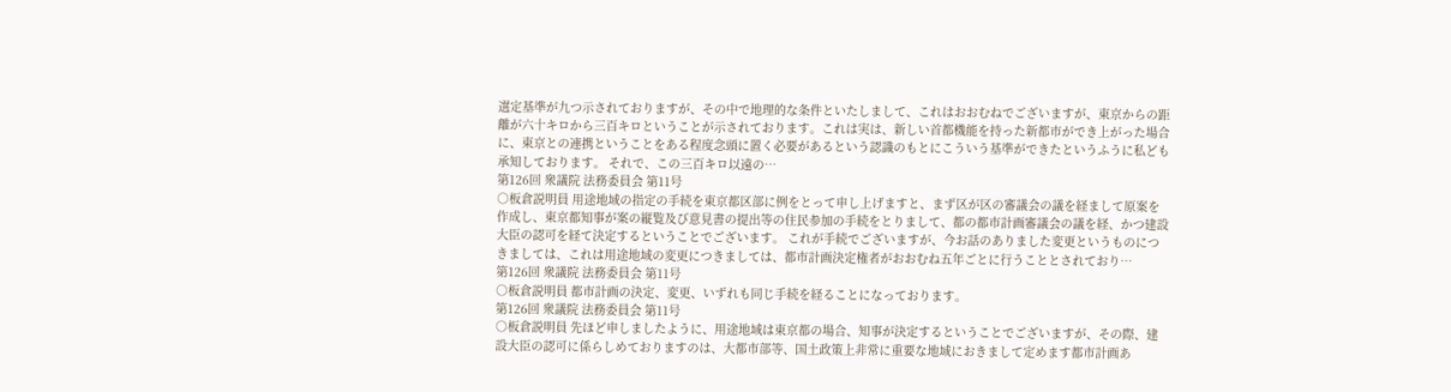選定基準が九つ示されておりますが、その中で地理的な条件といたしまして、これはおおむねでございますが、東京からの距離が六十キロから三百キロということが示されております。これは実は、新しい首都機能を持った新都市ができ上がった場合に、東京との連携ということをある程度念頭に置く必要があるという認識のもとにこういう基準ができたというふうに私ども承知しております。 それで、この三百キロ以遠の…
第126回 衆議院 法務委員会 第11号
○板倉説明員 用途地域の指定の手続を東京都区部に例をとって申し上げますと、まず区が区の審議会の議を経まして原案を作成し、東京都知事が案の縦覧及び意見書の提出等の住民参加の手続をとりまして、都の都市計画審議会の議を経、かつ建設大臣の認可を経て決定するということでございます。 これが手続でございますが、今お話のありました変更というものにつきましては、これは用途地域の変更につきましては、都市計画決定権者がおおむね五年ごとに行うこととされており…
第126回 衆議院 法務委員会 第11号
○板倉説明員 都市計画の決定、変更、いずれも同じ手続を経ることになっております。
第126回 衆議院 法務委員会 第11号
○板倉説明員 先ほど申しましたように、用途地域は東京都の場合、知事が決定するということでございますが、その際、建設大臣の認可に係らしめておりますのは、大都市部等、国土政策上非常に重要な地域におきまして定めます都市計画あ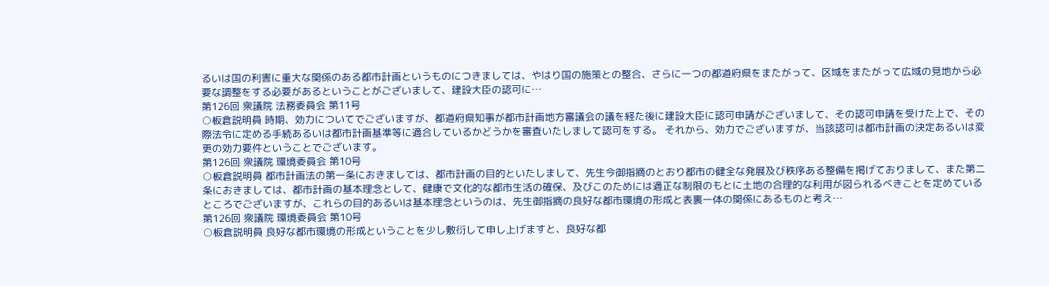るいは国の利害に重大な関係のある都市計画というものにつきましては、やはり国の施策との整合、さらに一つの都道府県をまたがって、区域をまたがって広域の見地から必要な調整をする必要があるということがございまして、建設大臣の認可に…
第126回 衆議院 法務委員会 第11号
○板倉説明員 時期、効力についてでございますが、都道府県知事が都市計画地方審議会の議を経た後に建設大臣に認可申請がございまして、その認可申請を受けた上で、その際法令に定める手続あるいは都市計画基準等に適合しているかどうかを審査いたしまして認可をする。 それから、効力でございますが、当該認可は都市計画の決定あるいは変更の効力要件ということでございます。
第126回 衆議院 環境委員会 第10号
○板倉説明員 都市計画法の第一条におきましては、都市計画の目的といたしまして、先生今御指摘のとおり都市の健全な発展及び秩序ある整備を掲げておりまして、また第二条におきましては、都市計画の基本理念として、健康で文化的な都市生活の確保、及びこのためには適正な制限のもとに土地の合理的な利用が図られるべきことを定めているところでございますが、これらの目的あるいは基本理念というのは、先生御指摘の良好な都市環境の形成と表裏一体の関係にあるものと考え…
第126回 衆議院 環境委員会 第10号
○板倉説明員 良好な都市環境の形成ということを少し敷衍して申し上げますと、良好な都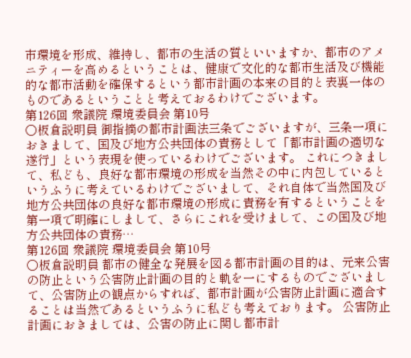市環境を形成、維持し、都市の生活の質といいますか、都市のアメニティーを高めるということは、健康で文化的な都市生活及び機能的な都市活動を確保するという都市計画の本来の目的と表裏一体のものであるということと考えておるわけでございます。
第126回 衆議院 環境委員会 第10号
○板倉説明員 御指摘の都市計画法三条でございますが、三条一項におきまして、国及び地方公共団体の責務として「都市計画の適切な遂行」という表現を使っているわけでございます。 これにつきまして、私ども、良好な都市環境の形成を当然その中に内包しているというふうに考えているわけでございまして、それ自体で当然国及び地方公共団体の良好な都市環境の形成に責務を有するということを第一項で明確にしまして、さらにこれを受けまして、この国及び地方公共団体の責務…
第126回 衆議院 環境委員会 第10号
○板倉説明員 都市の健全な発展を図る都市計画の目的は、元来公害の防止という公害防止計画の目的と軌を一にするものでございまして、公害防止の観点からすれば、都市計画が公害防止計画に適合することは当然であるというふうに私ども考えております。 公害防止計画におきましては、公害の防止に関し都市計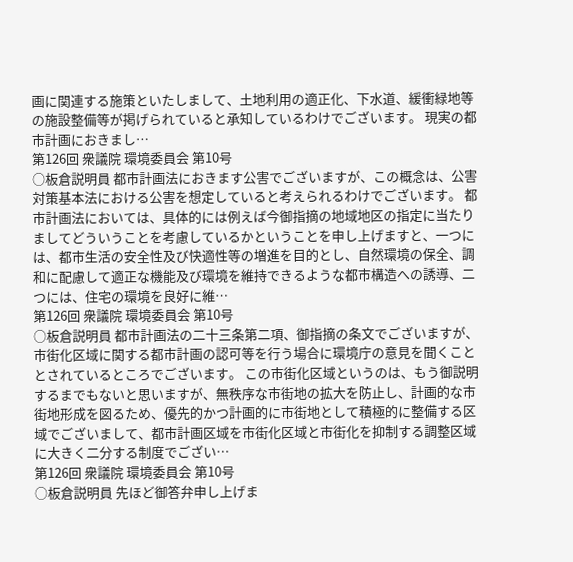画に関連する施策といたしまして、土地利用の適正化、下水道、緩衝緑地等の施設整備等が掲げられていると承知しているわけでございます。 現実の都市計画におきまし…
第126回 衆議院 環境委員会 第10号
○板倉説明員 都市計画法におきます公害でございますが、この概念は、公害対策基本法における公害を想定していると考えられるわけでございます。 都市計画法においては、具体的には例えば今御指摘の地域地区の指定に当たりましてどういうことを考慮しているかということを申し上げますと、一つには、都市生活の安全性及び快適性等の増進を目的とし、自然環境の保全、調和に配慮して適正な機能及び環境を維持できるような都市構造への誘導、二つには、住宅の環境を良好に維…
第126回 衆議院 環境委員会 第10号
○板倉説明員 都市計画法の二十三条第二項、御指摘の条文でございますが、市街化区域に関する都市計画の認可等を行う場合に環境庁の意見を聞くこととされているところでございます。 この市街化区域というのは、もう御説明するまでもないと思いますが、無秩序な市街地の拡大を防止し、計画的な市街地形成を図るため、優先的かつ計画的に市街地として積極的に整備する区域でございまして、都市計画区域を市街化区域と市街化を抑制する調整区域に大きく二分する制度でござい…
第126回 衆議院 環境委員会 第10号
○板倉説明員 先ほど御答弁申し上げま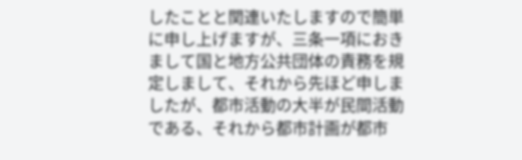したことと関連いたしますので簡単に申し上げますが、三条一項におきまして国と地方公共団体の責務を規定しまして、それから先ほど申しましたが、都市活動の大半が民間活動である、それから都市計画が都市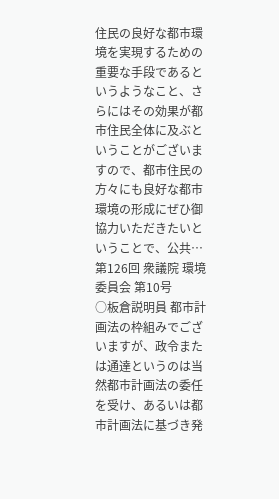住民の良好な都市環境を実現するための重要な手段であるというようなこと、さらにはその効果が都市住民全体に及ぶということがございますので、都市住民の方々にも良好な都市環境の形成にぜひ御協力いただきたいということで、公共…
第126回 衆議院 環境委員会 第10号
○板倉説明員 都市計画法の枠組みでございますが、政令または通達というのは当然都市計画法の委任を受け、あるいは都市計画法に基づき発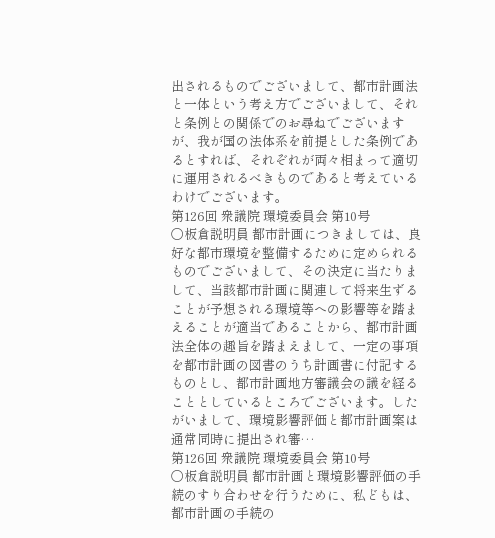出されるものでございまして、都市計画法と一体という考え方でございまして、それと条例との関係でのお尋ねでございますが、我が国の法体系を前提とした条例であるとすれば、それぞれが両々相まって適切に運用されるべきものであると考えているわけでございます。
第126回 衆議院 環境委員会 第10号
○板倉説明員 都市計画につきましては、良好な都市環境を整備するために定められるものでございまして、その決定に当たりまして、当該都市計画に関連して将来生ずることが予想される環境等への影響等を踏まえることが適当であることから、都市計画法全体の趣旨を踏まえまして、一定の事項を都市計画の図書のうち計画書に付記するものとし、都市計画地方審議会の議を経ることとしているところでございます。したがいまして、環境影響評価と都市計画案は通常同時に提出され審…
第126回 衆議院 環境委員会 第10号
○板倉説明員 都市計画と環境影響評価の手続のすり合わせを行うために、私どもは、都市計画の手続の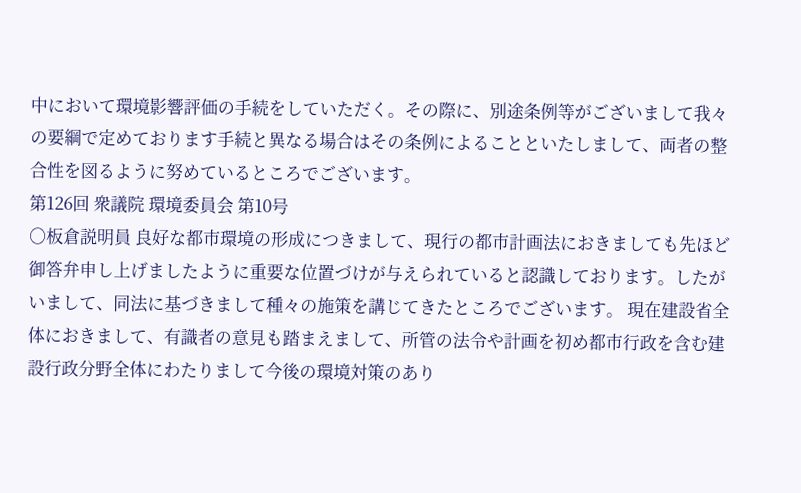中において環境影響評価の手続をしていただく。その際に、別途条例等がございまして我々の要綱で定めております手続と異なる場合はその条例によることといたしまして、両者の整合性を図るように努めているところでございます。
第126回 衆議院 環境委員会 第10号
○板倉説明員 良好な都市環境の形成につきまして、現行の都市計画法におきましても先ほど御答弁申し上げましたように重要な位置づけが与えられていると認識しております。したがいまして、同法に基づきまして種々の施策を講じてきたところでございます。 現在建設省全体におきまして、有識者の意見も踏まえまして、所管の法令や計画を初め都市行政を含む建設行政分野全体にわたりまして今後の環境対策のあり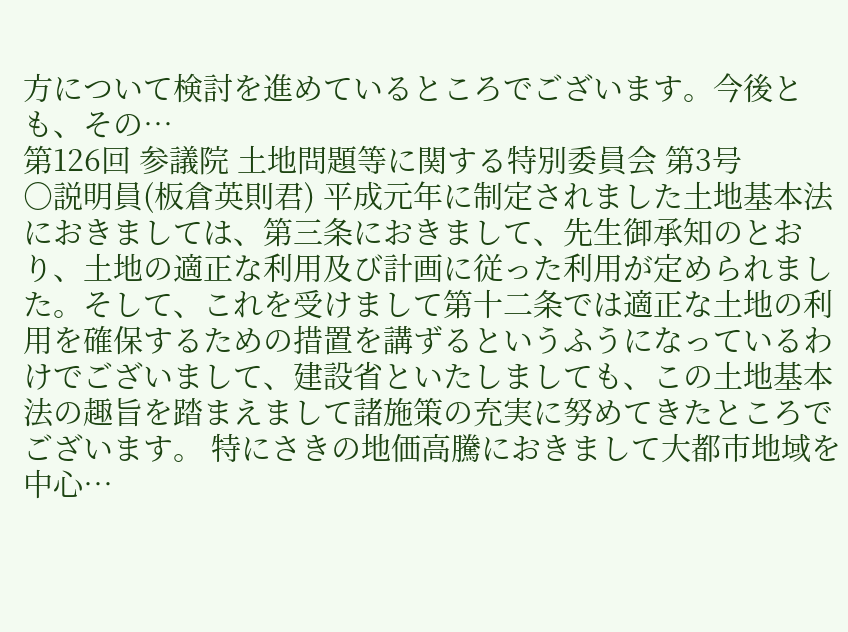方について検討を進めているところでございます。今後とも、その…
第126回 参議院 土地問題等に関する特別委員会 第3号
○説明員(板倉英則君) 平成元年に制定されました土地基本法におきましては、第三条におきまして、先生御承知のとおり、土地の適正な利用及び計画に従った利用が定められました。そして、これを受けまして第十二条では適正な土地の利用を確保するための措置を講ずるというふうになっているわけでございまして、建設省といたしましても、この土地基本法の趣旨を踏まえまして諸施策の充実に努めてきたところでございます。 特にさきの地価高騰におきまして大都市地域を中心…